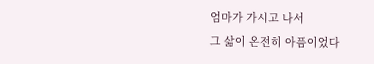엄마가 가시고 나서
그 삶이 온전히 아픔이었다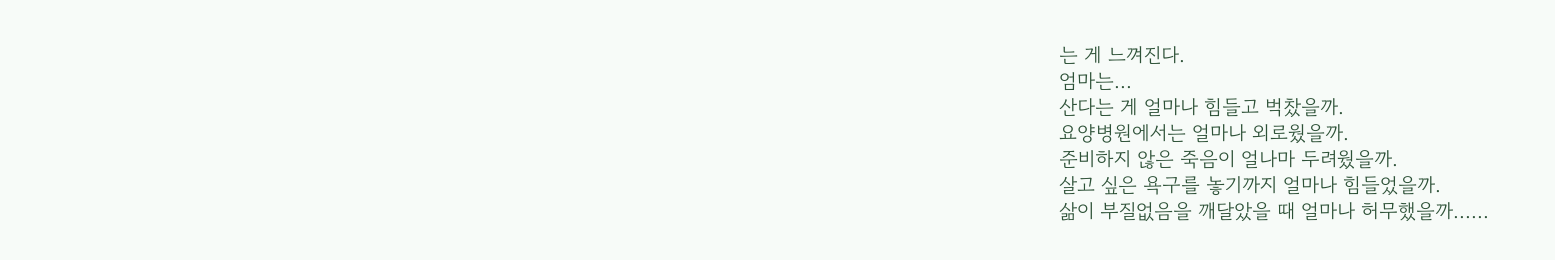는 게 느껴진다.
엄마는...
산다는 게 얼마나 힘들고 벅찼을까.
요양병원에서는 얼마나 외로웠을까.
준비하지 않은 죽음이 얼나마 두려웠을까.
살고 싶은 욕구를 놓기까지 얼마나 힘들었을까.
삶이 부질없음을 깨달았을 때 얼마나 허무했을까......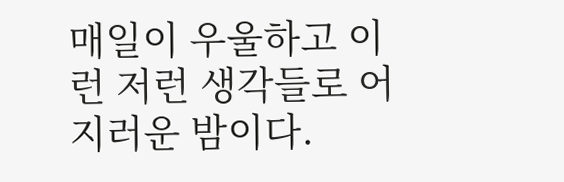매일이 우울하고 이런 저런 생각들로 어지러운 밤이다.